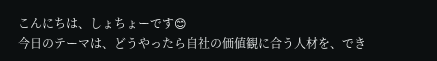こんにちは、しょちょーです😊
今日のテーマは、どうやったら自社の価値観に合う人材を、でき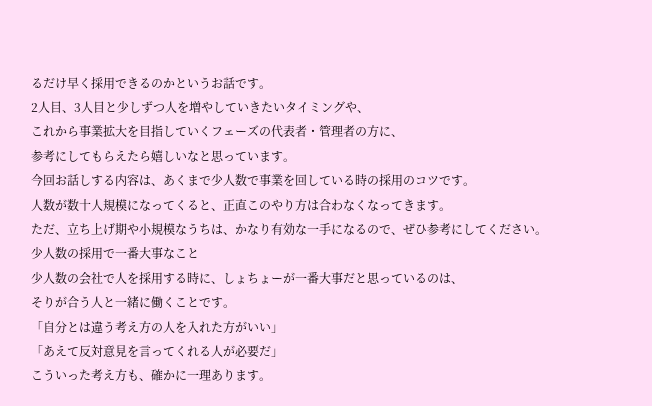るだけ早く採用できるのかというお話です。
2人目、3人目と少しずつ人を増やしていきたいタイミングや、
これから事業拡大を目指していくフェーズの代表者・管理者の方に、
参考にしてもらえたら嬉しいなと思っています。
今回お話しする内容は、あくまで少人数で事業を回している時の採用のコツです。
人数が数十人規模になってくると、正直このやり方は合わなくなってきます。
ただ、立ち上げ期や小規模なうちは、かなり有効な一手になるので、ぜひ参考にしてください。
少人数の採用で一番大事なこと
少人数の会社で人を採用する時に、しょちょーが一番大事だと思っているのは、
そりが合う人と一緒に働くことです。
「自分とは違う考え方の人を入れた方がいい」
「あえて反対意見を言ってくれる人が必要だ」
こういった考え方も、確かに一理あります。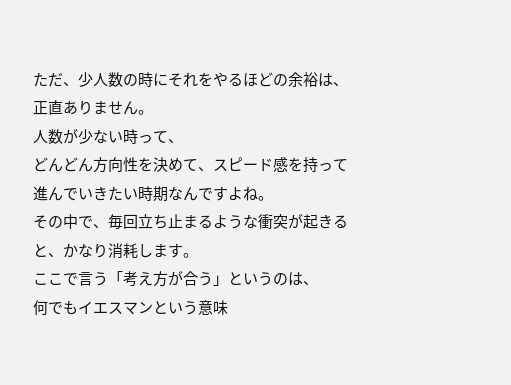ただ、少人数の時にそれをやるほどの余裕は、正直ありません。
人数が少ない時って、
どんどん方向性を決めて、スピード感を持って進んでいきたい時期なんですよね。
その中で、毎回立ち止まるような衝突が起きると、かなり消耗します。
ここで言う「考え方が合う」というのは、
何でもイエスマンという意味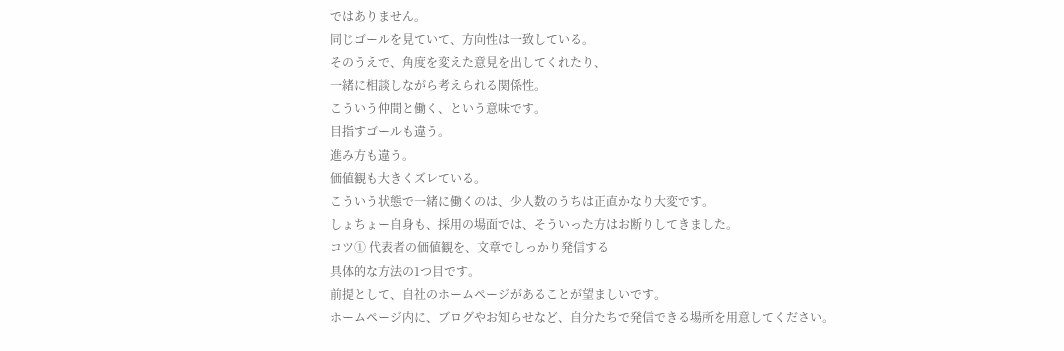ではありません。
同じゴールを見ていて、方向性は一致している。
そのうえで、角度を変えた意見を出してくれたり、
一緒に相談しながら考えられる関係性。
こういう仲間と働く、という意味です。
目指すゴールも違う。
進み方も違う。
価値観も大きくズレている。
こういう状態で一緒に働くのは、少人数のうちは正直かなり大変です。
しょちょー自身も、採用の場面では、そういった方はお断りしてきました。
コツ① 代表者の価値観を、文章でしっかり発信する
具体的な方法の1つ目です。
前提として、自社のホームページがあることが望ましいです。
ホームページ内に、ブログやお知らせなど、自分たちで発信できる場所を用意してください。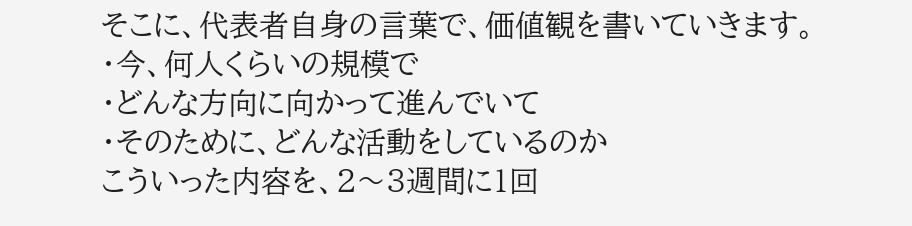そこに、代表者自身の言葉で、価値観を書いていきます。
・今、何人くらいの規模で
・どんな方向に向かって進んでいて
・そのために、どんな活動をしているのか
こういった内容を、2〜3週間に1回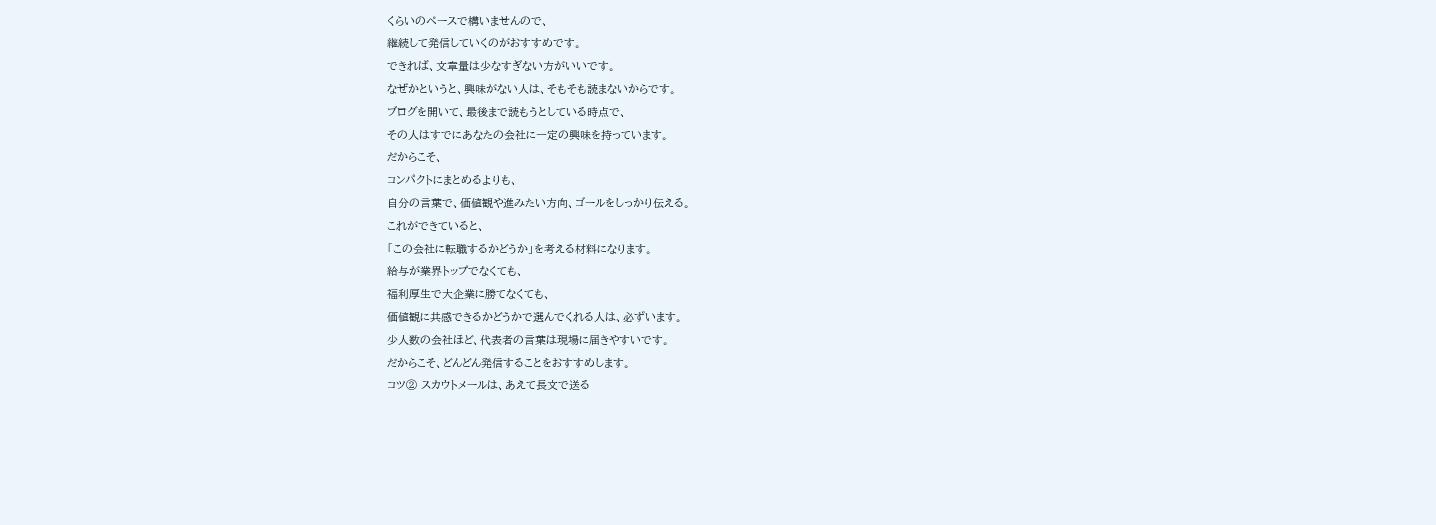くらいのペースで構いませんので、
継続して発信していくのがおすすめです。
できれば、文章量は少なすぎない方がいいです。
なぜかというと、興味がない人は、そもそも読まないからです。
ブログを開いて、最後まで読もうとしている時点で、
その人はすでにあなたの会社に一定の興味を持っています。
だからこそ、
コンパクトにまとめるよりも、
自分の言葉で、価値観や進みたい方向、ゴールをしっかり伝える。
これができていると、
「この会社に転職するかどうか」を考える材料になります。
給与が業界トップでなくても、
福利厚生で大企業に勝てなくても、
価値観に共感できるかどうかで選んでくれる人は、必ずいます。
少人数の会社ほど、代表者の言葉は現場に届きやすいです。
だからこそ、どんどん発信することをおすすめします。
コツ② スカウトメールは、あえて長文で送る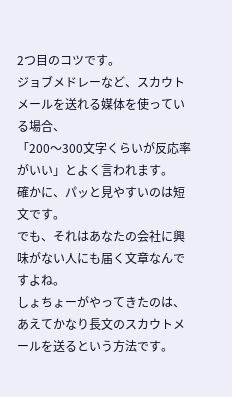2つ目のコツです。
ジョブメドレーなど、スカウトメールを送れる媒体を使っている場合、
「200〜300文字くらいが反応率がいい」とよく言われます。
確かに、パッと見やすいのは短文です。
でも、それはあなたの会社に興味がない人にも届く文章なんですよね。
しょちょーがやってきたのは、
あえてかなり長文のスカウトメールを送るという方法です。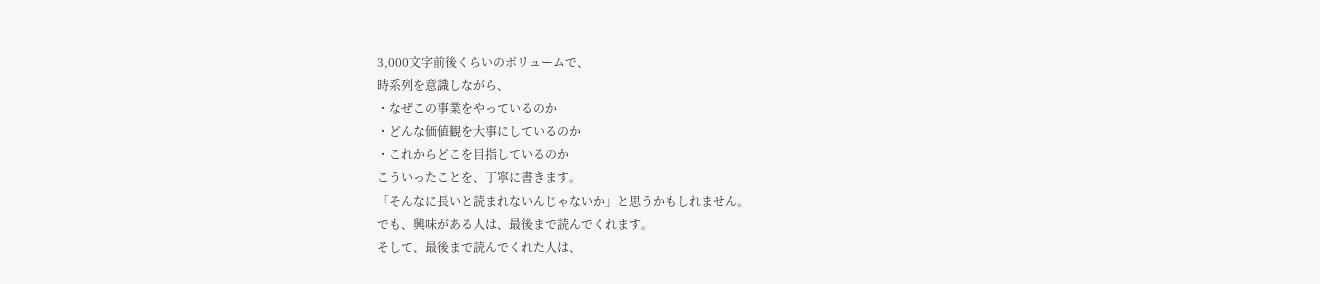3,000文字前後くらいのボリュームで、
時系列を意識しながら、
・なぜこの事業をやっているのか
・どんな価値観を大事にしているのか
・これからどこを目指しているのか
こういったことを、丁寧に書きます。
「そんなに長いと読まれないんじゃないか」と思うかもしれません。
でも、興味がある人は、最後まで読んでくれます。
そして、最後まで読んでくれた人は、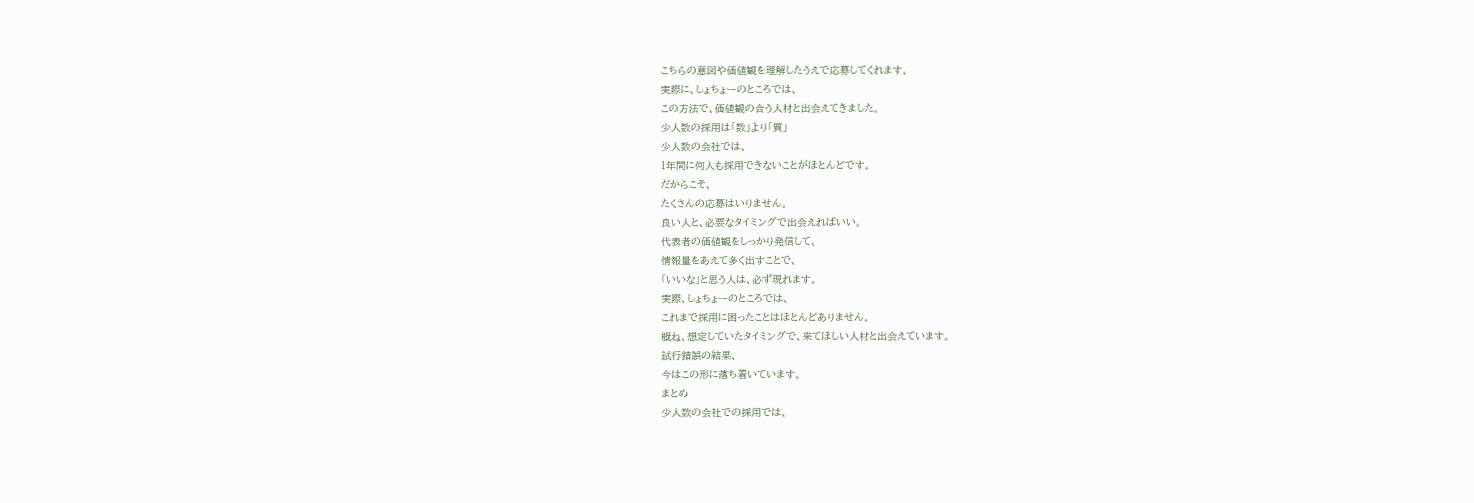こちらの意図や価値観を理解したうえで応募してくれます。
実際に、しょちょーのところでは、
この方法で、価値観の合う人材と出会えてきました。
少人数の採用は「数」より「質」
少人数の会社では、
1年間に何人も採用できないことがほとんどです。
だからこそ、
たくさんの応募はいりません。
良い人と、必要なタイミングで出会えればいい。
代表者の価値観をしっかり発信して、
情報量をあえて多く出すことで、
「いいな」と思う人は、必ず現れます。
実際、しょちょーのところでは、
これまで採用に困ったことはほとんどありません。
概ね、想定していたタイミングで、来てほしい人材と出会えています。
試行錯誤の結果、
今はこの形に落ち着いています。
まとめ
少人数の会社での採用では、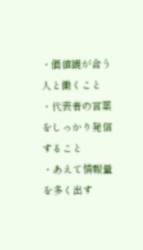・価値観が合う人と働くこと
・代表者の言葉をしっかり発信すること
・あえて情報量を多く出す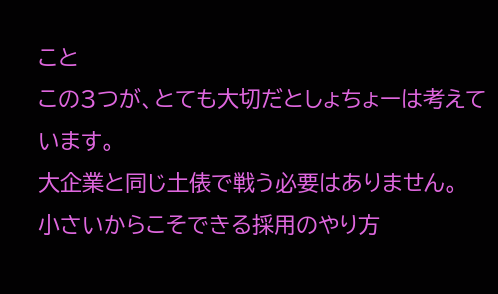こと
この3つが、とても大切だとしょちょーは考えています。
大企業と同じ土俵で戦う必要はありません。
小さいからこそできる採用のやり方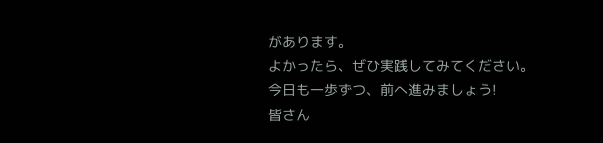があります。
よかったら、ぜひ実践してみてください。
今日も一歩ずつ、前へ進みましょう!
皆さん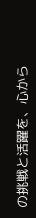の挑戦と活躍を、心から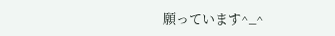願っています^_^